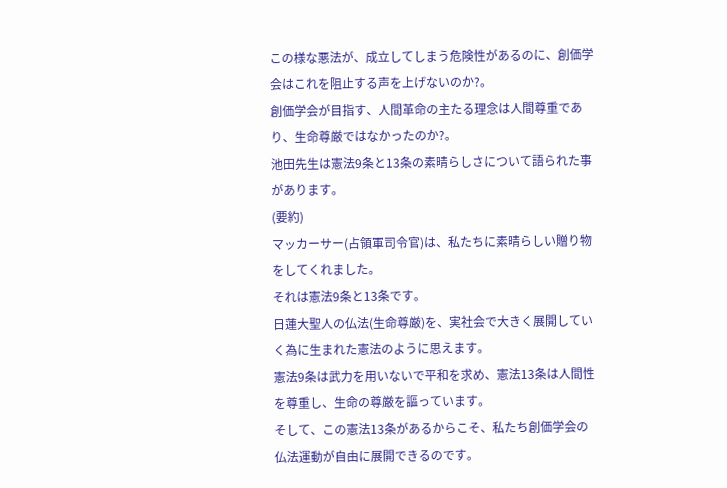この様な悪法が、成立してしまう危険性があるのに、創価学会はこれを阻止する声を上げないのか?。
創価学会が目指す、人間革命の主たる理念は人間尊重であり、生命尊厳ではなかったのか?。
池田先生は憲法9条と13条の素晴らしさについて語られた事があります。
(要約)
マッカーサー(占領軍司令官)は、私たちに素晴らしい贈り物をしてくれました。
それは憲法9条と13条です。
日蓮大聖人の仏法(生命尊厳)を、実社会で大きく展開していく為に生まれた憲法のように思えます。
憲法9条は武力を用いないで平和を求め、憲法13条は人間性を尊重し、生命の尊厳を謳っています。
そして、この憲法13条があるからこそ、私たち創価学会の仏法運動が自由に展開できるのです。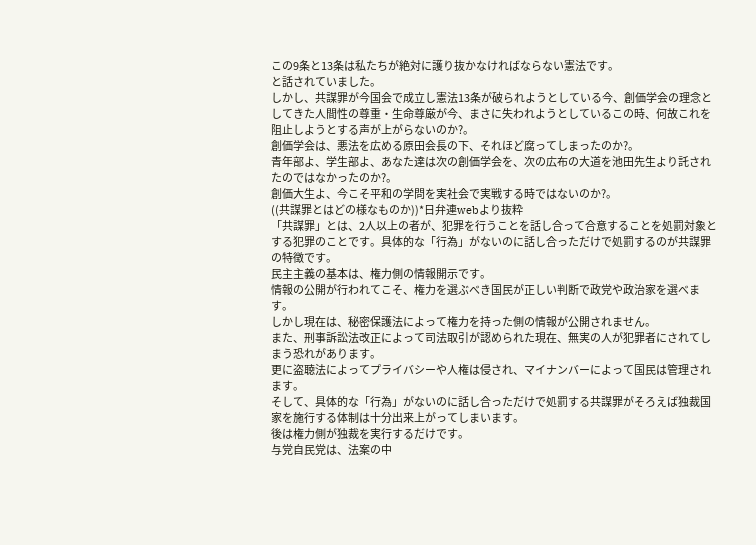この9条と13条は私たちが絶対に護り抜かなければならない憲法です。
と話されていました。
しかし、共謀罪が今国会で成立し憲法13条が破られようとしている今、創価学会の理念としてきた人間性の尊重・生命尊厳が今、まさに失われようとしているこの時、何故これを阻止しようとする声が上がらないのか?。
創価学会は、悪法を広める原田会長の下、それほど腐ってしまったのか?。
青年部よ、学生部よ、あなた達は次の創価学会を、次の広布の大道を池田先生より託されたのではなかったのか?。
創価大生よ、今こそ平和の学問を実社会で実戦する時ではないのか?。
((共謀罪とはどの様なものか))*日弁連webより抜粋
「共謀罪」とは、2人以上の者が、犯罪を行うことを話し合って合意することを処罰対象とする犯罪のことです。具体的な「行為」がないのに話し合っただけで処罰するのが共謀罪の特徴です。
民主主義の基本は、権力側の情報開示です。
情報の公開が行われてこそ、権力を選ぶべき国民が正しい判断で政党や政治家を選べます。
しかし現在は、秘密保護法によって権力を持った側の情報が公開されません。
また、刑事訴訟法改正によって司法取引が認められた現在、無実の人が犯罪者にされてしまう恐れがあります。
更に盗聴法によってプライバシーや人権は侵され、マイナンバーによって国民は管理されます。
そして、具体的な「行為」がないのに話し合っただけで処罰する共謀罪がそろえば独裁国家を施行する体制は十分出来上がってしまいます。
後は権力側が独裁を実行するだけです。
与党自民党は、法案の中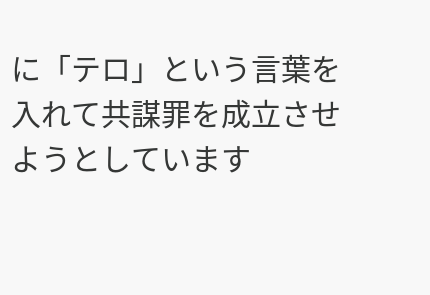に「テロ」という言葉を入れて共謀罪を成立させようとしています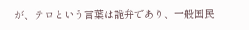が、テロという言葉は詭弁であり、一般国民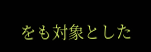をも対象とした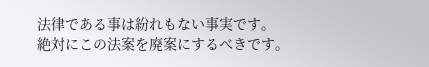法律である事は紛れもない事実です。
絶対にこの法案を廃案にするべきです。